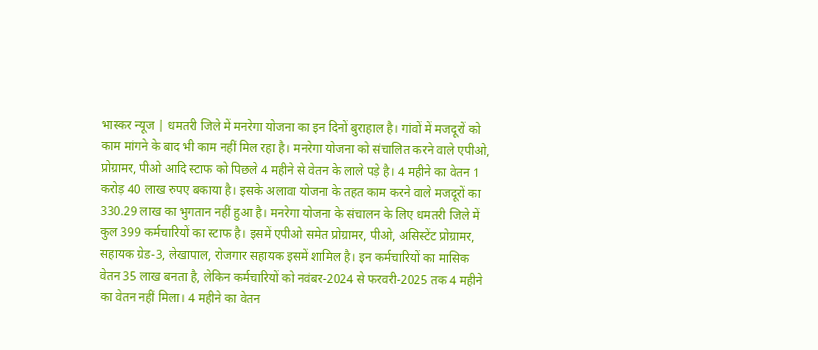भास्कर न्यूज | धमतरी जिले में मनरेगा योजना का इन दिनों बुराहाल है। गांवों में मजदूरों को काम मांगने के बाद भी काम नहीं मिल रहा है। मनरेगा योजना को संचालित करने वाले एपीओ, प्रोग्रामर, पीओ आदि स्टाफ को पिछले 4 महीने से वेतन के लाले पड़े है। 4 महीने का वेतन 1 करोड़ 40 लाख रुपए बकाया है। इसके अलावा योजना के तहत काम करने वाले मजदूरों का 330.29 लाख का भुगतान नहीं हुआ है। मनरेगा योजना के संचालन के लिए धमतरी जिले में कुल 399 कर्मचारियों का स्टाफ है। इसमें एपीओ समेत प्रोग्रामर, पीओ, असिस्टेंट प्रोग्रामर, सहायक ग्रेड-3, लेखापाल, रोजगार सहायक इसमें शामिल है। इन कर्मचारियों का मासिक वेतन 35 लाख बनता है, लेकिन कर्मचारियों को नवंबर-2024 से फरवरी-2025 तक 4 महीने का वेतन नहीं मिला। 4 महीने का वेतन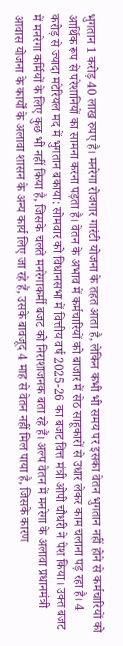भुगतान 1 करोड़ 40 लाख रुपए है। मनरेगा रोजगार गारंटी योजना के तहत आता है, लेकिन कभी भी समय पर इसका वेतन भुगतान नहीं होने से कर्मचारियों को आर्थिक रूप से परेशानियों का सामना करना पड़ता है। वेतन के अभाव में कर्मचारियों को बाजार में सेठ साहूकारों से उधार लेकर काम चलाना पड़ रहा है। 4 करोड़ से ज्यादा मटेरियल मद में भुगतान बकाया: सोमवार को विधानसभा में वित्तीय वर्ष 2025-26 का बजट वित्त मंत्री ओपी चौधरी ने पेश किया। उक्त बजट में मनरेगा कर्मियों के लिए कुछ भी नहीं किया है, जिसके चलते मनरेगाकर्मी बजट को निराशाजनक बता रहे हैं। अल्प वेतन में मनरेगा के अलावा प्रधानमंत्री आवास योजना के कार्यों के अलावा शासन के अन्य कार्य लिए जा रहे हैं, उसके बावजूद 4 माह से वेतन नहीं मिल पाया है, जिसके कारण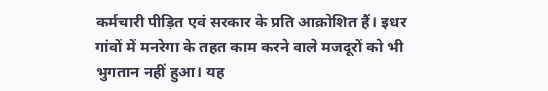कर्मचारी पीड़ित एवं सरकार के प्रति आक्रोशित हैं। इधर गांवों में मनरेगा के तहत काम करने वाले मजदूरों को भी भुगतान नहीं हुआ। यह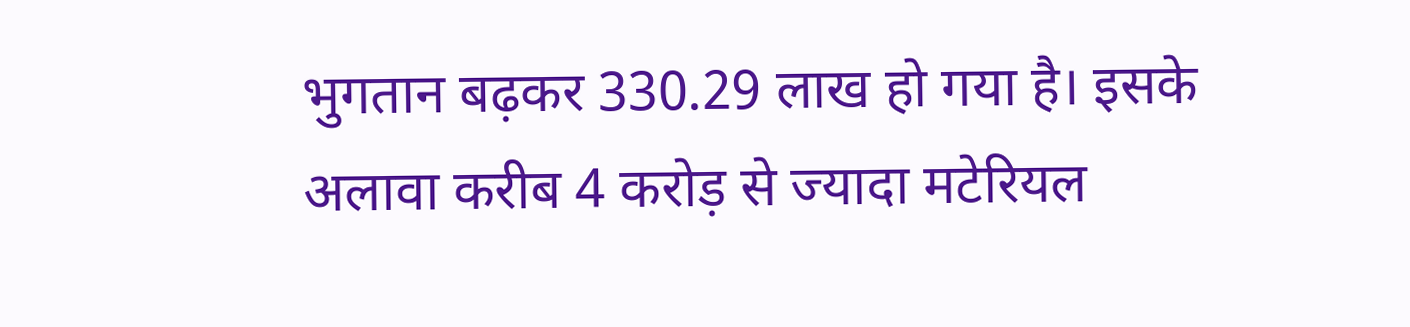भुगतान बढ़कर 330.29 लाख हो गया है। इसके अलावा करीब 4 करोड़ से ज्यादा मटेरियल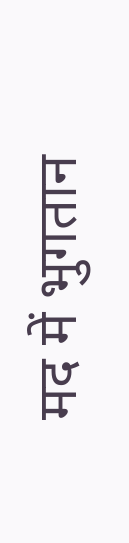मद में भुगतान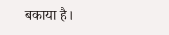बकाया है।